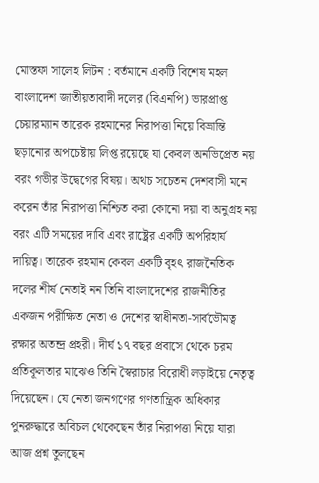মোস্তফা সালেহ লিটন : বর্তমানে একটি বিশেষ মহল বাংলাদেশ জাতীয়তাবাদী দলের (বিএনপি) ভারপ্রাপ্ত চেয়ারম্যান তারেক রহমানের নিরাপত্তা নিয়ে বিভ্রান্তি ছড়ানোর অপচেষ্টায় লিপ্ত রয়েছে যা কেবল অনভিপ্রেত নয় বরং গভীর উদ্বেগের বিষয়। অথচ সচেতন দেশবাসী মনে করেন তাঁর নিরাপত্তা নিশ্চিত করা কোনো দয়া বা অনুগ্রহ নয় বরং এটি সময়ের দাবি এবং রাষ্ট্রের একটি অপরিহার্য দায়িত্ব। তারেক রহমান কেবল একটি বৃহৎ রাজনৈতিক দলের শীর্ষ নেতাই নন তিনি বাংলাদেশের রাজনীতির একজন পরীক্ষিত নেতা ও দেশের স্বাধীনতা-সার্বভৌমত্ব রক্ষার অতন্দ্র প্রহরী। দীর্ঘ ১৭ বছর প্রবাসে থেকে চরম প্রতিকূলতার মাঝেও তিনি স্বৈরাচার বিরোধী লড়াইয়ে নেতৃত্ব দিয়েছেন। যে নেতা জনগণের গণতান্ত্রিক অধিকার পুনরুদ্ধারে অবিচল থেকেছেন তাঁর নিরাপত্তা নিয়ে যারা আজ প্রশ্ন তুলছেন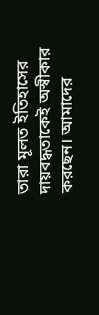তারা মূলত ইতিহাসের দায়বদ্ধতাকেই অস্বীকার করছেন। আমাদের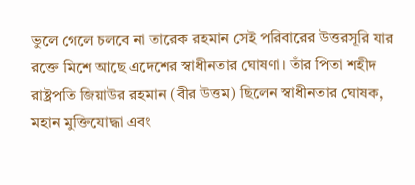ভুলে গেলে চলবে না তারেক রহমান সেই পরিবারের উত্তরসূরি যার রক্তে মিশে আছে এদেশের স্বাধীনতার ঘোষণা। তাঁর পিতা শহীদ রাষ্ট্রপতি জিয়াউর রহমান (বীর উত্তম) ছিলেন স্বাধীনতার ঘোষক, মহান মুক্তিযোদ্ধা এবং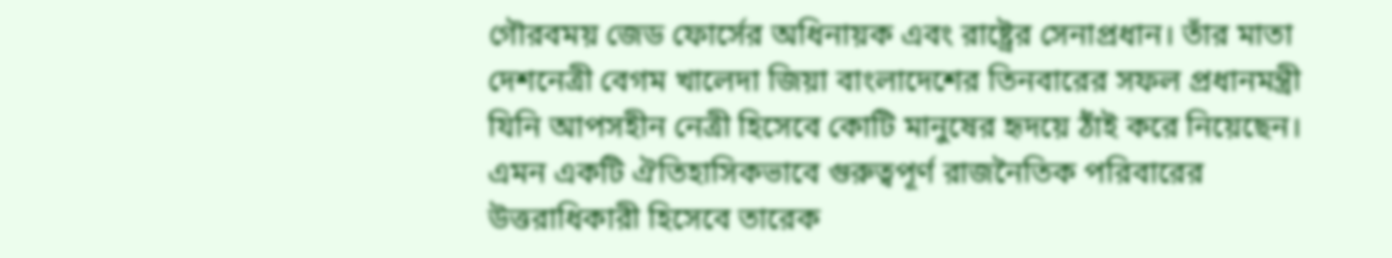গৌরবময় জেড ফোর্সের অধিনায়ক এবং রাষ্ট্রের সেনাপ্রধান। তাঁর মাতা দেশনেত্রী বেগম খালেদা জিয়া বাংলাদেশের তিনবারের সফল প্রধানমন্ত্রী যিনি আপসহীন নেত্রী হিসেবে কোটি মানুষের হৃদয়ে ঠাঁই করে নিয়েছেন। এমন একটি ঐতিহাসিকভাবে গুরুত্বপূর্ণ রাজনৈতিক পরিবারের উত্তরাধিকারী হিসেবে তারেক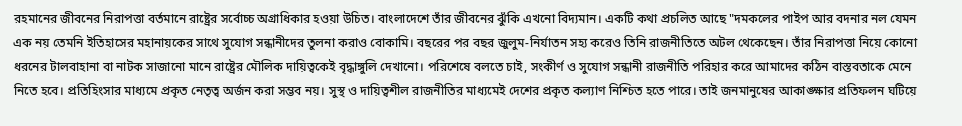রহমানের জীবনের নিরাপত্তা বর্তমানে রাষ্ট্রের সর্বোচ্চ অগ্রাধিকার হওয়া উচিত। বাংলাদেশে তাঁর জীবনের ঝুঁকি এখনো বিদ্যমান। একটি কথা প্রচলিত আছে "দমকলের পাইপ আর বদনার নল যেমন এক নয় তেমনি ইতিহাসের মহানায়কের সাথে সুযোগ সন্ধানীদের তুলনা করাও বোকামি। বছরের পর বছর জুলুম-নির্যাতন সহ্য করেও তিনি রাজনীতিতে অটল থেকেছেন। তাঁর নিরাপত্তা নিয়ে কোনো ধরনের টালবাহানা বা নাটক সাজানো মানে রাষ্ট্রের মৌলিক দায়িত্বকেই বৃদ্ধাঙ্গুলি দেখানো। পরিশেষে বলতে চাই, সংকীর্ণ ও সুযোগ সন্ধানী রাজনীতি পরিহার করে আমাদের কঠিন বাস্তবতাকে মেনে নিতে হবে। প্রতিহিংসার মাধ্যমে প্রকৃত নেতৃত্ব অর্জন করা সম্ভব নয়। সুস্থ ও দায়িত্বশীল রাজনীতির মাধ্যমেই দেশের প্রকৃত কল্যাণ নিশ্চিত হতে পারে। তাই জনমানুষের আকাঙ্ক্ষার প্রতিফলন ঘটিয়ে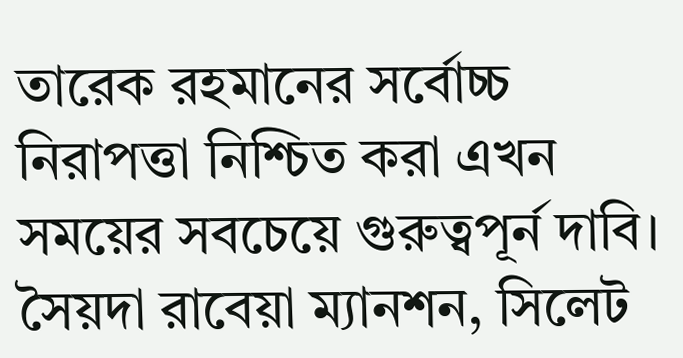তারেক রহমানের সর্বোচ্চ নিরাপত্তা নিশ্চিত করা এখন সময়ের সবচেয়ে গুরুত্বপূর্ন দাবি।
সৈয়দা রাবেয়া ম্যানশন, সিলেট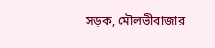সড়ক, মৌলভীবাজার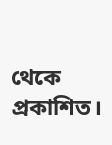থেকে প্রকাশিত।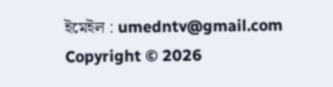ইমেইল : umedntv@gmail.com
Copyright © 2026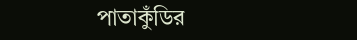পাতাকুঁডির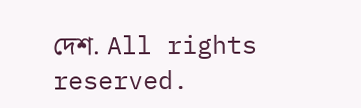দেশ. All rights reserved.